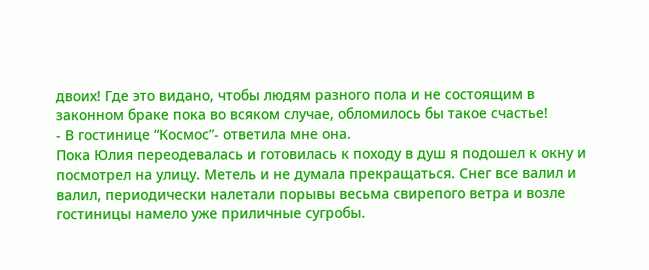двоих! Где это видано, чтобы людям разного пола и не состоящим в
законном браке пока во всяком случае, обломилось бы такое счастье!
- В гостинице “Космос”- ответила мне она.
Пока Юлия переодевалась и готовилась к походу в душ я подошел к окну и
посмотрел на улицу. Метель и не думала прекращаться. Снег все валил и
валил, периодически налетали порывы весьма свирепого ветра и возле
гостиницы намело уже приличные сугробы.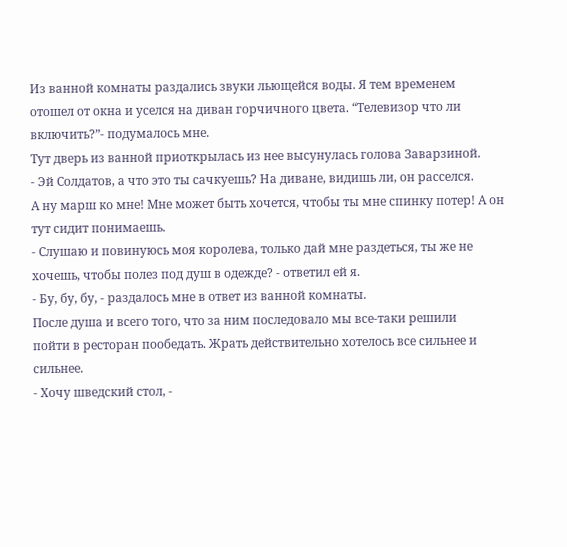Из ванной комнаты раздались звуки льющейся воды. Я тем временем
отошел от окна и уселся на диван горчичного цвета. “Телевизор что ли
включить?”- подумалось мне.
Тут дверь из ванной приоткрылась из нее высунулась голова Заварзиной.
- Эй Солдатов, а что это ты сачкуешь? На диване, видишь ли, он расселся.
А ну марш ко мне! Мне может быть хочется, чтобы ты мне спинку потер! А он
тут сидит понимаешь.
- Слушаю и повинуюсь моя королева, только дай мне раздеться, ты же не
хочешь, чтобы полез под душ в одежде? - ответил ей я.
- Бу, бу, бу, - раздалось мне в ответ из ванной комнаты.
После душа и всего того, что за ним последовало мы все-таки решили
пойти в ресторан пообедать. Жрать действительно хотелось все сильнее и
сильнее.
- Хочу шведский стол, -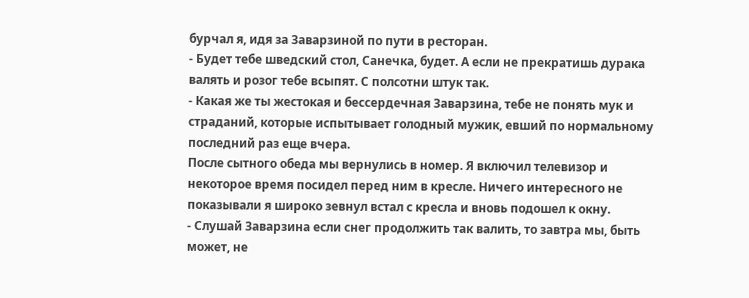бурчал я, идя за Заварзиной по пути в ресторан.
- Будет тебе шведский стол, Санечка, будет. А если не прекратишь дурака
валять и розог тебе всыпят. С полсотни штук так.
- Какая же ты жестокая и бессердечная Заварзина, тебе не понять мук и
страданий, которые испытывает голодный мужик, евший по нормальному
последний раз еще вчера.
После сытного обеда мы вернулись в номер. Я включил телевизор и
некоторое время посидел перед ним в кресле. Ничего интересного не
показывали я широко зевнул встал с кресла и вновь подошел к окну.
- Слушай Заварзина если снег продолжить так валить, то завтра мы, быть
может, не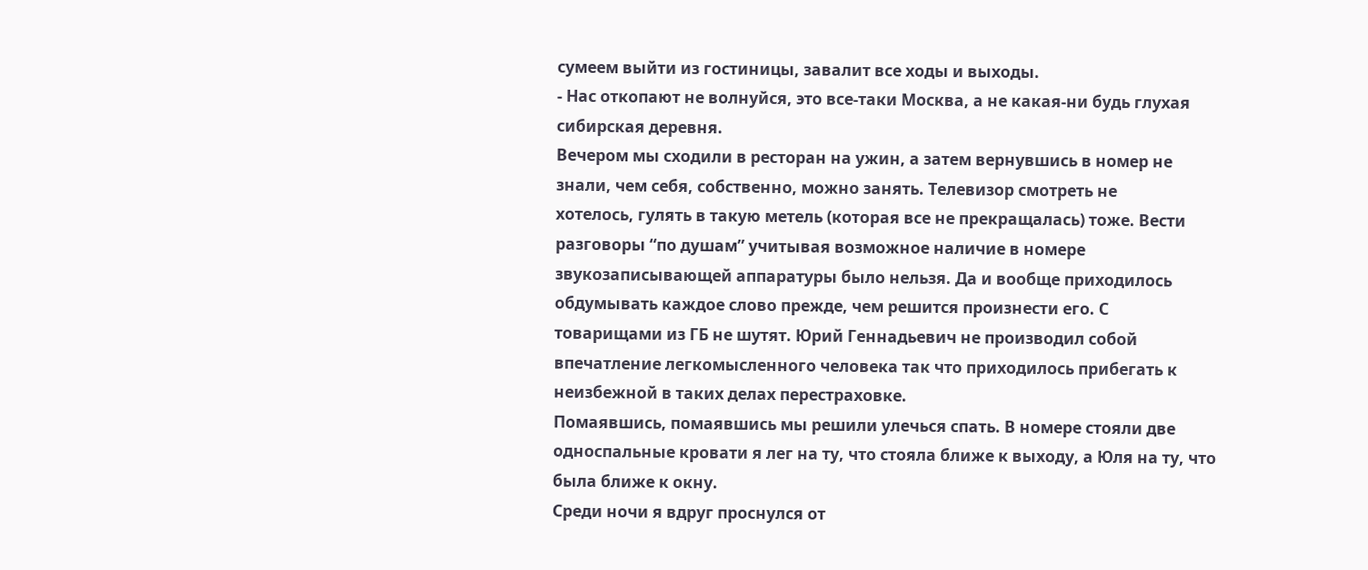сумеем выйти из гостиницы, завалит все ходы и выходы.
- Нас откопают не волнуйся, это все-таки Москва, а не какая-ни будь глухая
сибирская деревня.
Вечером мы сходили в ресторан на ужин, а затем вернувшись в номер не
знали, чем себя, собственно, можно занять. Телевизор смотреть не
хотелось, гулять в такую метель (которая все не прекращалась) тоже. Вести
разговоры “по душам” учитывая возможное наличие в номере
звукозаписывающей аппаратуры было нельзя. Да и вообще приходилось
обдумывать каждое слово прежде, чем решится произнести его. С
товарищами из ГБ не шутят. Юрий Геннадьевич не производил собой
впечатление легкомысленного человека так что приходилось прибегать к
неизбежной в таких делах перестраховке.
Помаявшись, помаявшись мы решили улечься спать. В номере стояли две
односпальные кровати я лег на ту, что стояла ближе к выходу, а Юля на ту, что была ближе к окну.
Среди ночи я вдруг проснулся от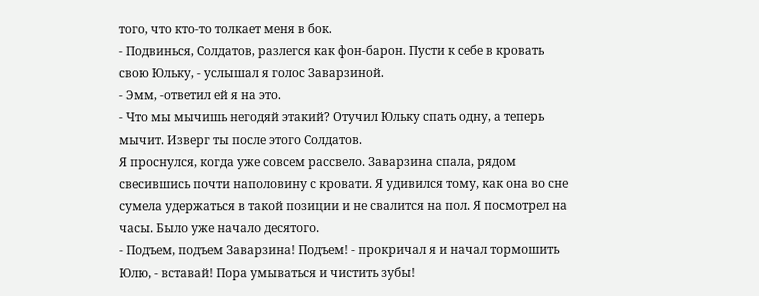того, что кто-то толкает меня в бок.
- Подвинься, Солдатов, разлегся как фон-барон. Пусти к себе в кровать
свою Юльку, - услышал я голос Заварзиной.
- Эмм, -ответил ей я на это.
- Что мы мычишь негодяй этакий? Отучил Юльку спать одну, а теперь
мычит. Изверг ты после этого Солдатов.
Я проснулся, когда уже совсем рассвело. Заварзина спала, рядом
свесившись почти наполовину с кровати. Я удивился тому, как она во сне
сумела удержаться в такой позиции и не свалится на пол. Я посмотрел на
часы. Было уже начало десятого.
- Подъем, подъем Заварзина! Подъем! - прокричал я и начал тормошить
Юлю, - вставай! Пора умываться и чистить зубы!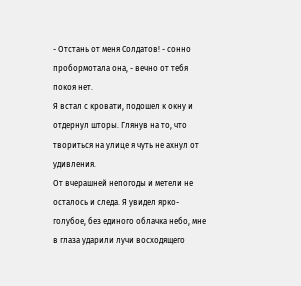- Отстань от меня Солдатов! - сонно пробормотала она, - вечно от тебя
покоя нет.
Я встал с кровати, подошел к окну и отдернул шторы. Глянув на то, что
твориться на улице я чуть не ахнул от удивления.
От вчерашней непогоды и метели не осталось и следа. Я увидел ярко-голубое, без единого облачка небо, мне в глаза ударили лучи восходящего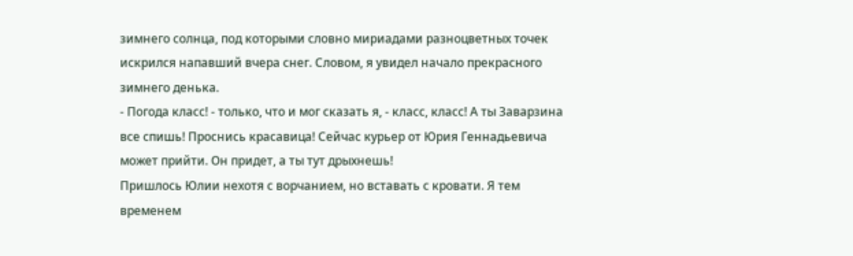зимнего солнца, под которыми словно мириадами разноцветных точек
искрился напавший вчера снег. Словом, я увидел начало прекрасного
зимнего денька.
- Погода класс! - только, что и мог сказать я, - класс, класс! А ты Заварзина
все спишь! Проснись красавица! Сейчас курьер от Юрия Геннадьевича
может прийти. Он придет, а ты тут дрыхнешь!
Пришлось Юлии нехотя с ворчанием, но вставать с кровати. Я тем
временем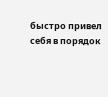быстро привел себя в порядок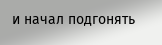и начал подгонять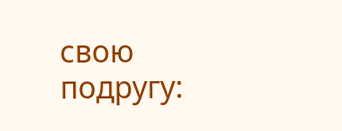свою подругу: